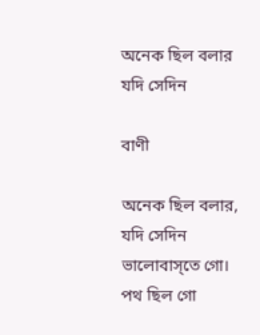অনেক ছিল বলার যদি সেদিন

বাণী

অনেক ছিল বলার, যদি সেদিন ভালোবাস্‌তে গো।
পথ ছিল গো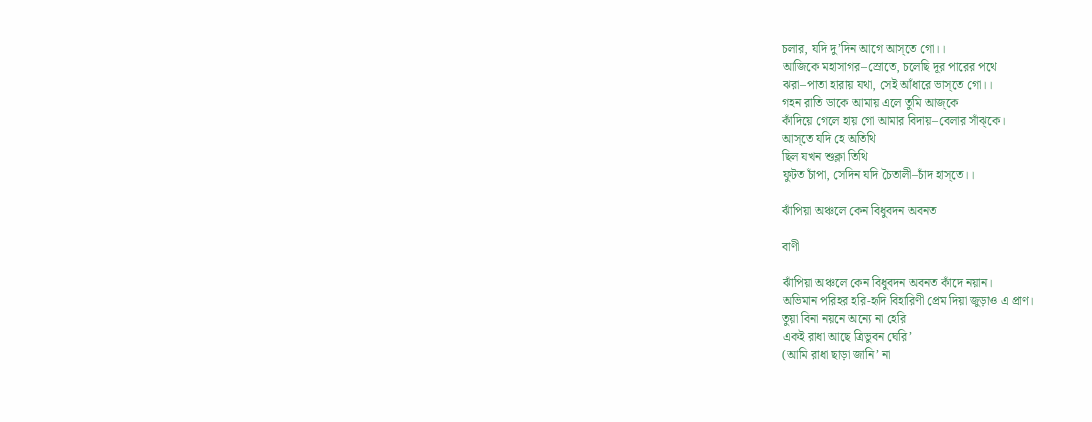চলার, যদি দু’দিন আগে আস্‌তে গো।।
আজিকে মহাসাগর–স্রোতে, চলেছি দূর পারের পথে
ঝরা–পাতা হারায় যথা, সেই আঁধারে ভাস্‌তে গো।।
গহন রাতি ডাকে আমায় এলে তুমি আজ্‌কে
কাঁদিয়ে গেলে হায় গো আমার বিদায়–বেলার সাঁঝ্‌কে।
আস্‌তে যদি হে অতিথি
ছিল যখন শুক্লা তিথি
ফুটত চাঁপা, সেদিন যদি চৈতালী–চাঁদ হাস্‌তে।।

ঝাঁপিয়া অঞ্চলে কেন বিধুবদন অবনত

বাণী

ঝাঁপিয়া অঞ্চলে কেন বিধুবদন অবনত কাঁদে নয়ান।
অভিমান পরিহর হরি-হৃদি বিহারিণী প্রেম দিয়া জুড়াও এ প্রাণ।
তুয়া বিনা নয়নে অন্যে না হেরি
একই রাধা আছে ত্রিভুবন ঘেরি’
(আমি রাধা ছাড়া জানি’ না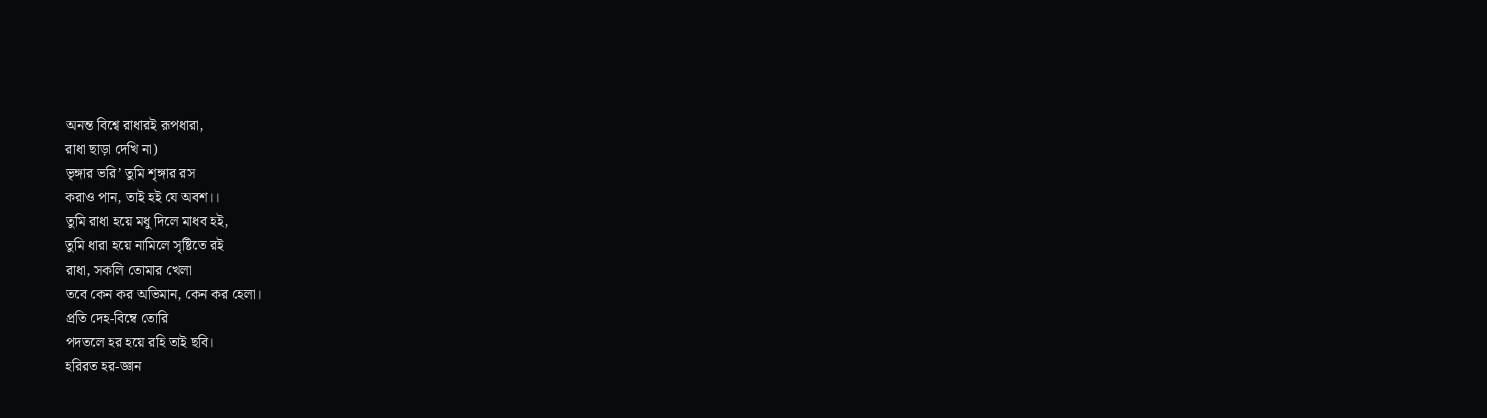অনন্ত বিশ্বে রাধারই রূপধারা,
রাধা ছাড়া দেখি না)
ভৃঙ্গার ভরি’ তুমি শৃঙ্গার রস
করাও পান, তাই হই যে অবশ।।
তুমি রাধা হয়ে মধু দিলে মাধব হই,
তুমি ধারা হয়ে নামিলে সৃষ্টিতে রই
রাধা, সকলি তোমার খেলা
তবে কেন কর অভিমান, কেন কর হেলা।
প্রতি দেহ-বিম্বে তোরি
পদতলে হর হয়ে রহি তাই ছবি।
হরিরত হর-জ্ঞান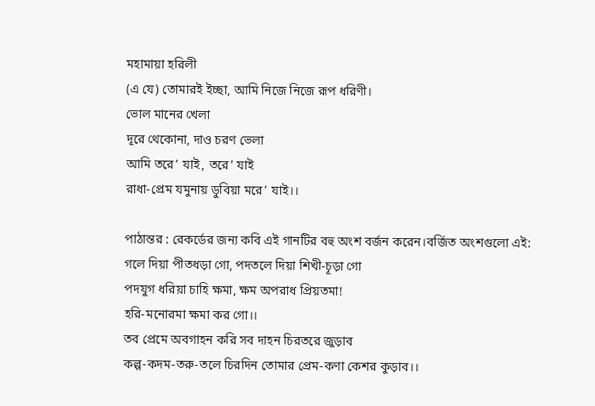মহামায়া হরিলী
(এ যে) তোমারই ইচ্ছা, আমি নিজে নিজে রূপ ধরিণী।
ভোল মানের খেলা
দূরে থেকোনা, দাও চরণ ভেলা
আমি তরে’ যাই, তরে’ যাই
রাধা-প্রেম যমুনায় ডুবিয়া মরে’ যাই।।

পাঠান্তর : রেকর্ডের জন্য কবি এই গানটির বহু অংশ বর্জন করেন।বর্জিত অংশগুলো এই:
গলে দিয়া পীতধড়া গো, পদতলে দিয়া শিখী-চূড়া গো
পদযুগ ধরিয়া চাহি ক্ষমা, ক্ষম অপরাধ প্রিয়তমা!
হরি-মনোরমা ক্ষমা কর গো।।
তব প্রেমে অবগাহন করি সব দাহন চিরতরে জুড়াব
কল্প-কদম-তরু-তলে চিরদিন তোমার প্রেম-কণা কেশর কুড়াব।।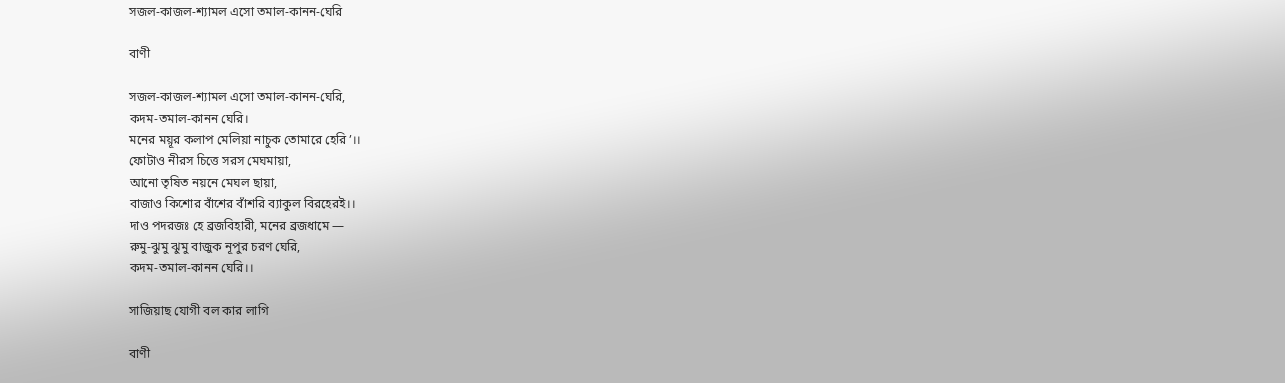সজল-কাজল-শ্যামল এসো তমাল-কানন-ঘেরি

বাণী

সজল-কাজল-শ্যামল এসো তমাল-কানন-ঘেরি,
কদম-তমাল-কানন ঘেরি।
মনের ময়ূর কলাপ মেলিয়া নাচুক তোমারে হেরি’।।
ফোটাও নীরস চিত্তে সরস মেঘমায়া,
আনো তৃষিত নয়নে মেঘল ছায়া,
বাজাও কিশোর বাঁশের বাঁশরি ব্যাকুল বিরহেরই।।
দাও পদরজঃ হে ব্রজবিহারী, মনের ব্রজধামে —
রুমু-ঝুমু ঝুমু বাজুক নূপুর চরণ ঘেরি,
কদম-তমাল-কানন ঘেরি।।

সাজিয়াছ যোগী বল কার লাগি

বাণী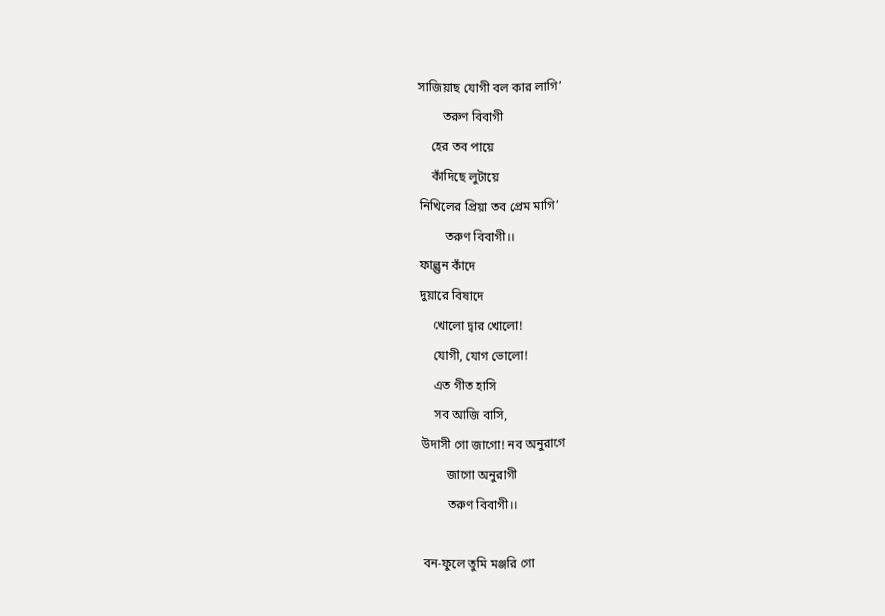সাজিয়াছ যোগী বল কার লাগি’
        তরুণ বিবাগী
    হের তব পায়ে
    কাঁদিছে লুটায়ে
নিখিলের প্রিয়া তব প্রেম মাগি’
        তরুণ বিবাগী।।
ফাল্গুন কাঁদে
দুয়ারে বিষাদে
    খোলো দ্বার খোলো!
    যোগী, যোগ ভোলো!
    এত গীত হাসি
    সব আজি বাসি,
উদাসী গো জাগো! নব অনুরাগে
        জাগো অনুরাগী
        তরুণ বিবাগী।।

বন-ফুলে তুমি মঞ্জরি গো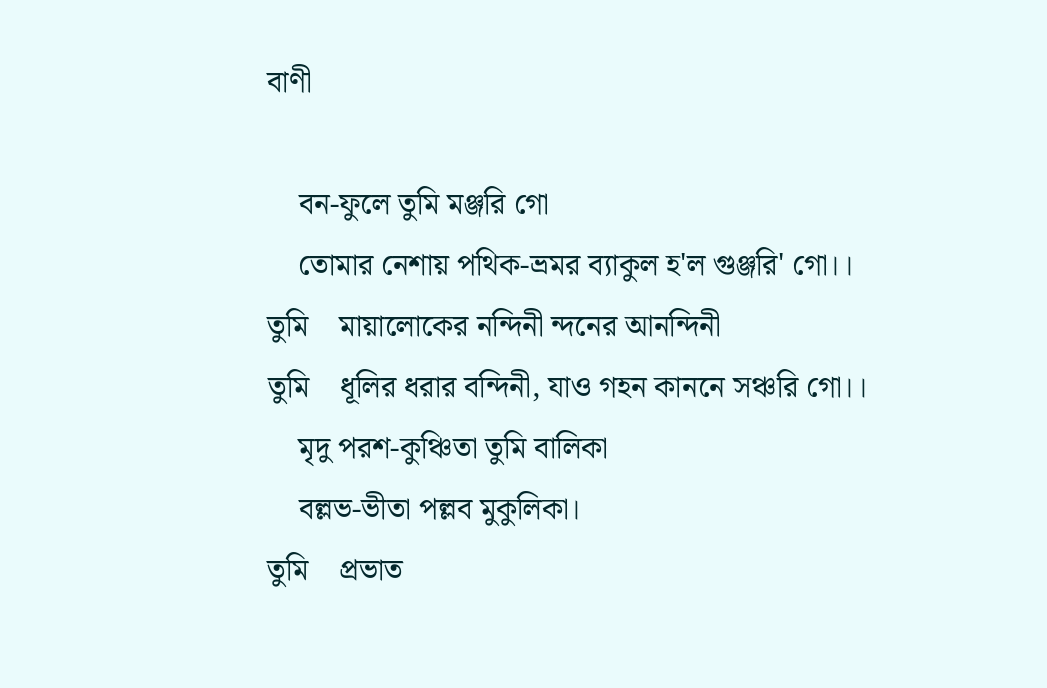বাণী

    বন-ফুলে তুমি মঞ্জরি গো
    তোমার নেশায় পথিক-ভ্রমর ব্যাকুল হ'ল গুঞ্জরি' গো।।
তুমি    মায়ালোকের নন্দিনী ন্দনের আনন্দিনী
তুমি    ধূলির ধরার বন্দিনী, যাও গহন কাননে সঞ্চরি গো।।
    মৃদু পরশ-কুঞ্চিতা তুমি বালিকা
    বল্লভ-ভীতা পল্লব মুকুলিকা।
তুমি    প্রভাত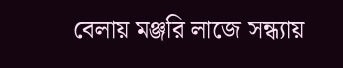বেলায় মঞ্জরি লাজে সন্ধ্যায়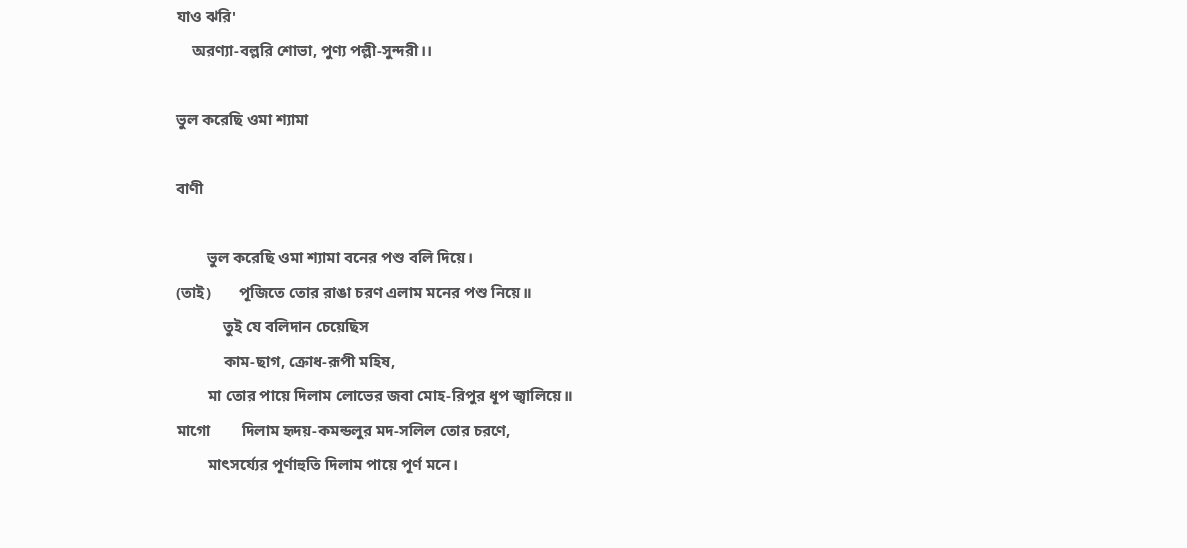যাও ঝরি'
    অরণ্যা-বল্লরি শোভা, পুণ্য পল্লী-সুন্দরী।।

ভুল করেছি ওমা শ্যামা

বাণী

        ভুল করেছি ওমা শ্যামা বনের পশু বলি দিয়ে।
(তাই)       পূজিতে তোর রাঙা চরণ এলাম মনের পশু নিয়ে॥
            তুই যে বলিদান চেয়েছিস
            কাম-ছাগ, ক্রোধ-রূপী মহিষ,
        মা তোর পায়ে দিলাম লোভের জবা মোহ-রিপুর ধূপ জ্বালিয়ে॥
মাগো        দিলাম হৃদয়-কমন্ডলুর মদ-সলিল তোর চরণে,
        মাৎসর্য্যের পূর্ণাহুতি দিলাম পায়ে পূর্ণ মনে।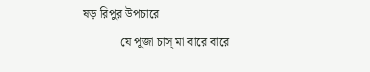ষড় রিপুর উপচারে
            যে পূজা চাস্ মা বারে বারে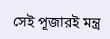সেই পূজারই মন্ত্র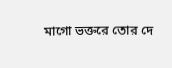মাগো ভক্তরে তোর দে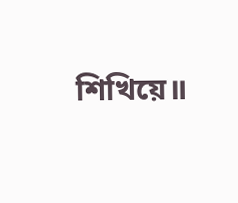শিখিয়ে॥